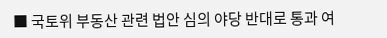■ 국토위 부동산 관련 법안 심의 야당 반대로 통과 여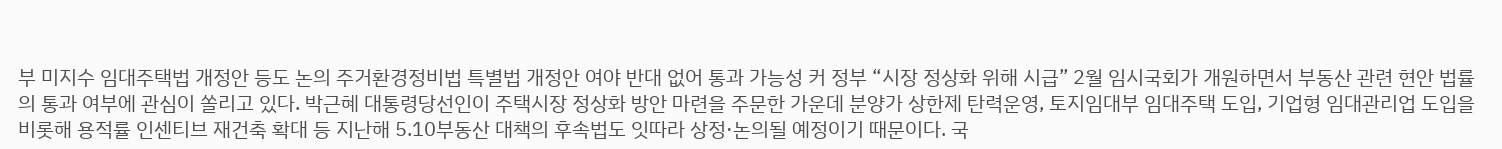부 미지수 임대주택법 개정안 등도 논의 주거환경정비법 특별법 개정안 여야 반대 없어 통과 가능성 커 정부 “시장 정상화 위해 시급” 2월 임시국회가 개원하면서 부동산 관련 현안 법률의 통과 여부에 관심이 쏠리고 있다. 박근혜 대통령당선인이 주택시장 정상화 방안 마련을 주문한 가운데 분양가 상한제 탄력운영, 토지임대부 임대주택 도입, 기업형 임대관리업 도입을 비롯해 용적률 인센티브 재건축 확대 등 지난해 5.10부동산 대책의 후속법도 잇따라 상정·논의될 예정이기 때문이다. 국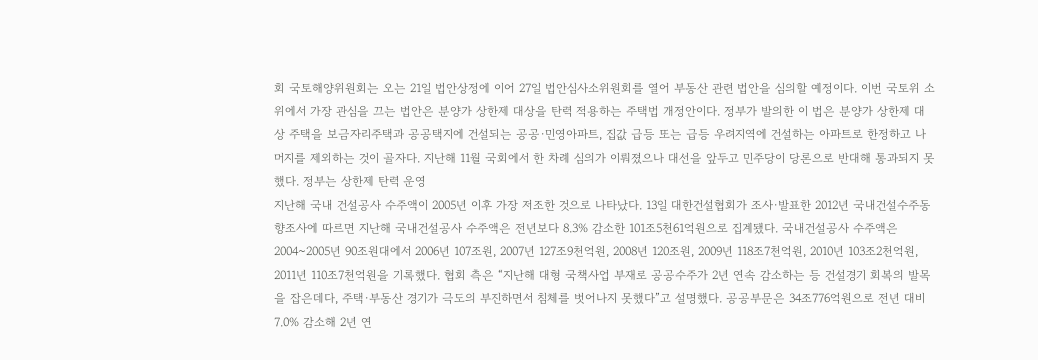회 국토해양위원회는 오는 21일 법안상정에 이어 27일 법안심사소위원회를 열어 부동산 관련 법안을 심의할 예정이다. 이번 국토위 소위에서 가장 관심을 끄는 법안은 분양가 상한제 대상을 탄력 적용하는 주택법 개정안이다. 정부가 발의한 이 법은 분양가 상한제 대상 주택을 보금자리주택과 공공택지에 건설되는 공공·민영아파트, 집값 급등 또는 급등 우려지역에 건설하는 아파트로 한정하고 나머지를 제외하는 것이 골자다. 지난해 11월 국회에서 한 차례 심의가 이뤄졌으나 대선을 앞두고 민주당이 당론으로 반대해 통과되지 못했다. 정부는 상한제 탄력 운영
지난해 국내 건설공사 수주액이 2005년 이후 가장 저조한 것으로 나타났다. 13일 대한건설협회가 조사·발표한 2012년 국내건설수주동향조사에 따르면 지난해 국내건설공사 수주액은 전년보다 8.3% 감소한 101조5천61억원으로 집계됐다. 국내건설공사 수주액은 2004~2005년 90조원대에서 2006년 107조원, 2007년 127조9천억원, 2008년 120조원, 2009년 118조7천억원, 2010년 103조2천억원, 2011년 110조7천억원을 기록했다. 협회 측은 “지난해 대형 국책사업 부재로 공공수주가 2년 연속 감소하는 등 건설경기 회복의 발목을 잡은데다, 주택·부동산 경기가 극도의 부진하면서 침체를 벗어나지 못했다”고 설명했다. 공공부문은 34조776억원으로 전년 대비 7.0% 감소해 2년 연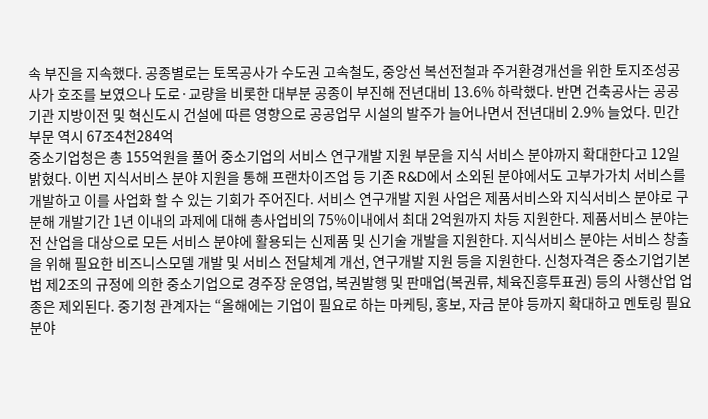속 부진을 지속했다. 공종별로는 토목공사가 수도권 고속철도, 중앙선 복선전철과 주거환경개선을 위한 토지조성공사가 호조를 보였으나 도로·교량을 비롯한 대부분 공종이 부진해 전년대비 13.6% 하락했다. 반면 건축공사는 공공기관 지방이전 및 혁신도시 건설에 따른 영향으로 공공업무 시설의 발주가 늘어나면서 전년대비 2.9% 늘었다. 민간부문 역시 67조4천284억
중소기업청은 총 155억원을 풀어 중소기업의 서비스 연구개발 지원 부문을 지식 서비스 분야까지 확대한다고 12일 밝혔다. 이번 지식서비스 분야 지원을 통해 프랜차이즈업 등 기존 R&D에서 소외된 분야에서도 고부가가치 서비스를 개발하고 이를 사업화 할 수 있는 기회가 주어진다. 서비스 연구개발 지원 사업은 제품서비스와 지식서비스 분야로 구분해 개발기간 1년 이내의 과제에 대해 총사업비의 75%이내에서 최대 2억원까지 차등 지원한다. 제품서비스 분야는 전 산업을 대상으로 모든 서비스 분야에 활용되는 신제품 및 신기술 개발을 지원한다. 지식서비스 분야는 서비스 창출을 위해 필요한 비즈니스모델 개발 및 서비스 전달체계 개선, 연구개발 지원 등을 지원한다. 신청자격은 중소기업기본법 제2조의 규정에 의한 중소기업으로 경주장 운영업, 복권발행 및 판매업(복권류, 체육진흥투표권) 등의 사행산업 업종은 제외된다. 중기청 관계자는 “올해에는 기업이 필요로 하는 마케팅, 홍보, 자금 분야 등까지 확대하고 멘토링 필요분야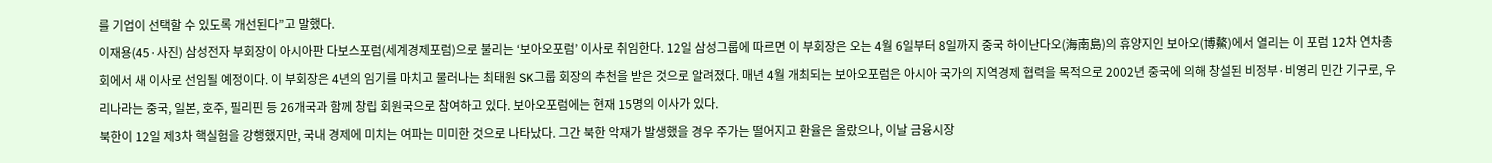를 기업이 선택할 수 있도록 개선된다”고 말했다.
이재용(45·사진) 삼성전자 부회장이 아시아판 다보스포럼(세계경제포럼)으로 불리는 ‘보아오포럼’ 이사로 취임한다. 12일 삼성그룹에 따르면 이 부회장은 오는 4월 6일부터 8일까지 중국 하이난다오(海南島)의 휴양지인 보아오(博鰲)에서 열리는 이 포럼 12차 연차총회에서 새 이사로 선임될 예정이다. 이 부회장은 4년의 임기를 마치고 물러나는 최태원 SK그룹 회장의 추천을 받은 것으로 알려졌다. 매년 4월 개최되는 보아오포럼은 아시아 국가의 지역경제 협력을 목적으로 2002년 중국에 의해 창설된 비정부·비영리 민간 기구로, 우리나라는 중국, 일본, 호주, 필리핀 등 26개국과 함께 창립 회원국으로 참여하고 있다. 보아오포럼에는 현재 15명의 이사가 있다.
북한이 12일 제3차 핵실험을 강행했지만, 국내 경제에 미치는 여파는 미미한 것으로 나타났다. 그간 북한 악재가 발생했을 경우 주가는 떨어지고 환율은 올랐으나, 이날 금융시장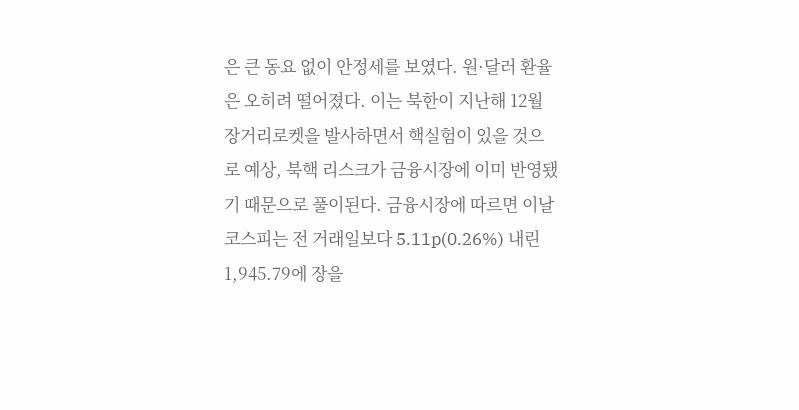은 큰 동요 없이 안정세를 보였다. 원·달러 환율은 오히려 떨어졌다. 이는 북한이 지난해 12월 장거리로켓을 발사하면서 핵실험이 있을 것으로 예상, 북핵 리스크가 금융시장에 이미 반영됐기 때문으로 풀이된다. 금융시장에 따르면 이날 코스피는 전 거래일보다 5.11p(0.26%) 내린 1,945.79에 장을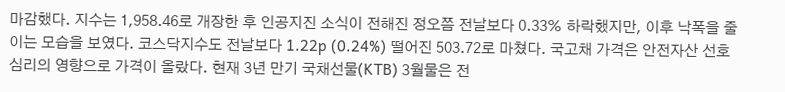마감했다. 지수는 1,958.46로 개장한 후 인공지진 소식이 전해진 정오쯤 전날보다 0.33% 하락했지만, 이후 낙폭을 줄이는 모습을 보였다. 코스닥지수도 전날보다 1.22p (0.24%) 떨어진 503.72로 마쳤다. 국고채 가격은 안전자산 선호 심리의 영향으로 가격이 올랐다. 현재 3년 만기 국채선물(KTB) 3월물은 전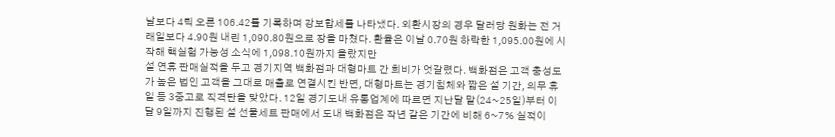날보다 4틱 오른 106.42를 기록하며 강보합세를 나타냈다. 외환시장의 경우 달러당 원화는 전 거래일보다 4.90원 내린 1,090.80원으로 장을 마쳤다. 환율은 이날 0.70원 하락한 1,095.00원에 시작해 핵실험 가능성 소식에 1,098.10원까지 올랐지만
설 연휴 판매실적을 두고 경기지역 백화점과 대형마트 간 희비가 엇갈렸다. 백화점은 고객 충성도가 높은 법인 고객을 그대로 매출로 연결시킨 반면, 대형마트는 경기침체와 짧은 설 기간, 의무 휴일 등 3중고로 직격탄을 맞았다. 12일 경기도내 유통업계에 따르면 지난달 말(24~25일)부터 이달 9일까지 진행된 설 선물세트 판매에서 도내 백화점은 작년 같은 기간에 비해 6~7% 실적이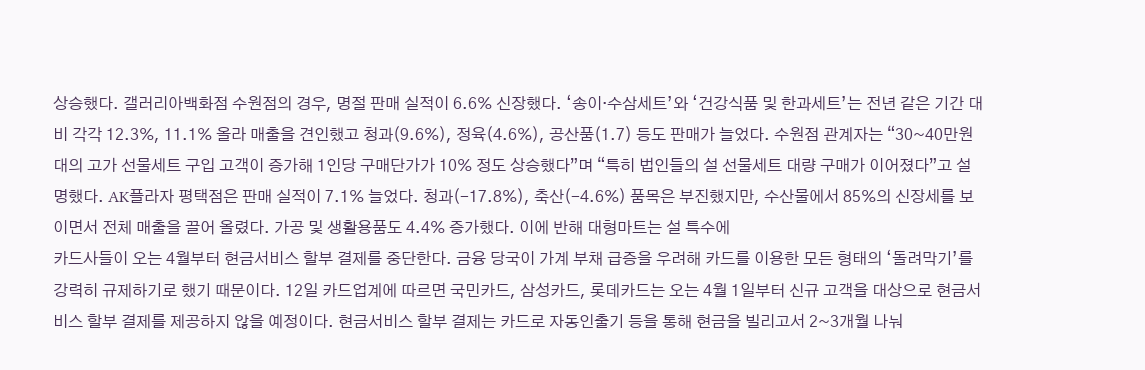상승했다. 갤러리아백화점 수원점의 경우, 명절 판매 실적이 6.6% 신장했다. ‘송이·수삼세트’와 ‘건강식품 및 한과세트’는 전년 같은 기간 대비 각각 12.3%, 11.1% 올라 매출을 견인했고 청과(9.6%), 정육(4.6%), 공산품(1.7) 등도 판매가 늘었다. 수원점 관계자는 “30~40만원대의 고가 선물세트 구입 고객이 증가해 1인당 구매단가가 10% 정도 상승했다”며 “특히 법인들의 설 선물세트 대량 구매가 이어졌다”고 설명했다. AK플라자 평택점은 판매 실적이 7.1% 늘었다. 청과(-17.8%), 축산(-4.6%) 품목은 부진했지만, 수산물에서 85%의 신장세를 보이면서 전체 매출을 끌어 올렸다. 가공 및 생활용품도 4.4% 증가했다. 이에 반해 대형마트는 설 특수에
카드사들이 오는 4월부터 현금서비스 할부 결제를 중단한다. 금융 당국이 가계 부채 급증을 우려해 카드를 이용한 모든 형태의 ‘돌려막기’를 강력히 규제하기로 했기 때문이다. 12일 카드업계에 따르면 국민카드, 삼성카드, 롯데카드는 오는 4월 1일부터 신규 고객을 대상으로 현금서비스 할부 결제를 제공하지 않을 예정이다. 현금서비스 할부 결제는 카드로 자동인출기 등을 통해 현금을 빌리고서 2~3개월 나눠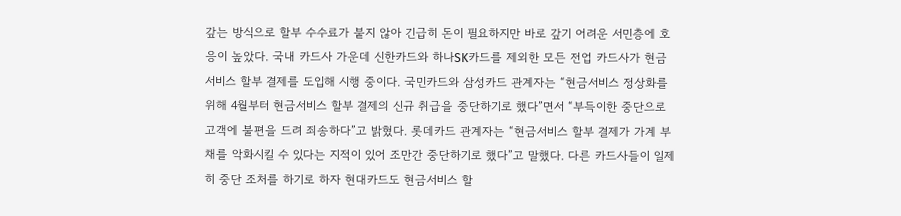갚는 방식으로 할부 수수료가 붙지 않아 긴급히 돈이 필요하지만 바로 갚기 어려운 서민층에 호응이 높았다. 국내 카드사 가운데 신한카드와 하나SK카드를 제외한 모든 전업 카드사가 현금서비스 할부 결제를 도입해 시행 중이다. 국민카드와 삼성카드 관계자는 “현금서비스 정상화를 위해 4월부터 현금서비스 할부 결제의 신규 취급을 중단하기로 했다”면서 “부득이한 중단으로 고객에 불편을 드려 죄송하다”고 밝혔다. 롯데카드 관계자는 “현금서비스 할부 결제가 가계 부채를 악화시킬 수 있다는 지적이 있어 조만간 중단하기로 했다”고 말했다. 다른 카드사들이 일제히 중단 조처를 하기로 하자 현대카드도 현금서비스 할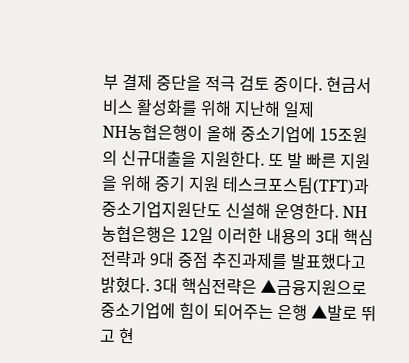부 결제 중단을 적극 검토 중이다. 현금서비스 활성화를 위해 지난해 일제
NH농협은행이 올해 중소기업에 15조원의 신규대출을 지원한다. 또 발 빠른 지원을 위해 중기 지원 테스크포스팀(TFT)과 중소기업지원단도 신설해 운영한다. NH농협은행은 12일 이러한 내용의 3대 핵심 전략과 9대 중점 추진과제를 발표했다고 밝혔다. 3대 핵심전략은 ▲금융지원으로 중소기업에 힘이 되어주는 은행 ▲발로 뛰고 현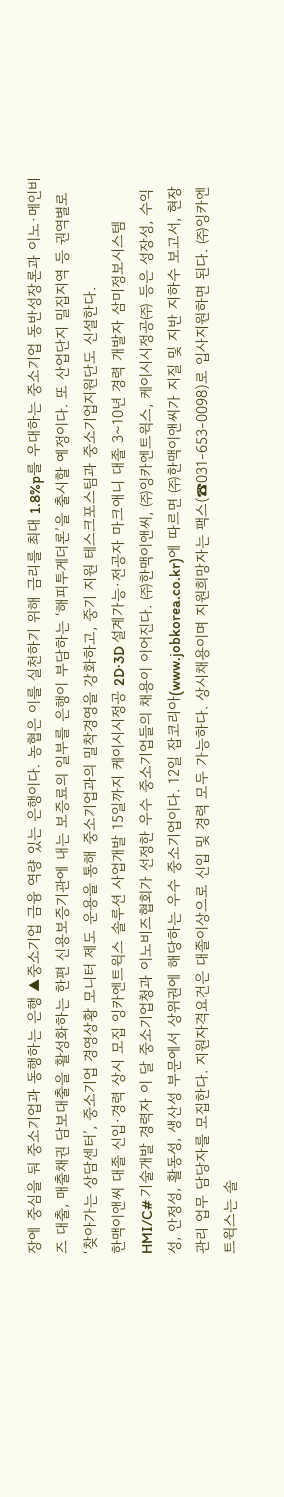장에 중심을 둬 중소기업과 동행하는 은행 ▲중소기업 금융 역량 있는 은행이다. 농협은 이를 실천하기 위해 금리를 최대 1.8%p를 우대하는 중소기업 동반성장론과 이노·메인비즈 대출, 매출채권 담보대출을 활성화하는 한편 신용보증기관에 내는 보증료의 일부를 은행이 부담하는 ‘해피투게더론’을 출시할 예정이다. 또 산업단지 밀집지역 등 권역별로 ‘찾아가는 상담센터’, 중소기업 경영상황 모니터 제도 운용을 통해 중소기업과의 밀착경영을 강화하고, 중기 지원 테스크포스팀과 중소기업지원단도 신설한다.
한맥이앤씨 대졸 신입·경력 상시 모집 잉카엔트윅스 솔루션 사업개발 15일까지 케이시시정공 2D·3D 설계가능·전공자 마크애니 대졸 3~10년 경력 개발자 삼미정보시스템 HMI/C# 기술개발 경력자 이 달 중소기업청과 이노비즈협회가 선정한 우수 중소기업들의 채용이 이어진다. ㈜한맥이앤씨, ㈜잉카엔트윅스, 케이시시정공㈜ 등은 성장성, 수익성, 안정성, 활동성, 생산성 부문에서 상위권에 해당하는 우수 중소기업이다. 12일 잡코리아(www.jobkorea.co.kr)에 따르면 ㈜한맥이앤씨가 지질 및 지반 지하수 보고서, 현장관리 업무 담당자를 모집한다. 지원자격요건은 대졸이상으로 신입 및 경력 모두 가능하다. 상시채용이며 지원희망자는 팩스(☎031-653-0098)로 입사지원하면 된다. ㈜잉카엔트윅스는 솔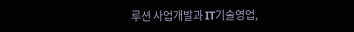루션 사업개발과 IT기술영업,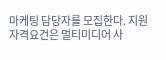마케팅 담당자를 모집한다. 지원자격요건은 멀티미디어 사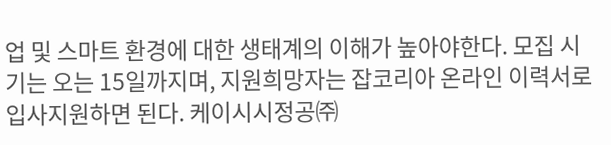업 및 스마트 환경에 대한 생태계의 이해가 높아야한다. 모집 시기는 오는 15일까지며, 지원희망자는 잡코리아 온라인 이력서로 입사지원하면 된다. 케이시시정공㈜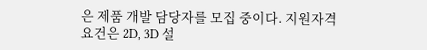은 제품 개발 담당자를 모집 중이다. 지원자격요건은 2D, 3D 설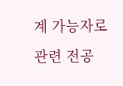계 가능자로 관련 전공